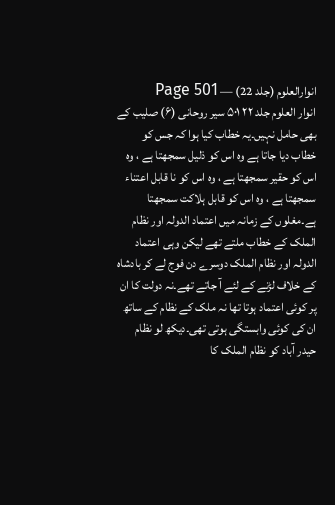انوارالعلوم (جلد 22) — Page 501
انوار العلوم جلد ۲۲ ۵۰۱ سیر روحانی (۶) صلیب کے بھی حامل نہیں۔یہ خطاب کیا ہوا کہ جس کو خطاب دیا جاتا ہے وہ اس کو ذلیل سمجھتا ہے ، وہ اس کو حقیر سمجھتا ہے ، وہ اس کو نا قابل اعتناء سمجھتا ہے ، وہ اس کو قابل ہلاکت سمجھتا ہے۔مغلوں کے زمانہ میں اعتماد الدولہ اور نظام الملک کے خطاب ملتے تھے لیکن وہی اعتماد الدولہ اور نظام الملک دوسرے دن فوج لے کر بادشاہ کے خلاف لڑنے کے لئے آ جاتے تھے۔نہ دولت کا ان پر کوئی اعتماد ہوتا تھا نہ ملک کے نظام کے ساتھ ان کی کوئی وابستگی ہوتی تھی۔دیکھ لو نظام حیدر آباد کو نظام الملک کا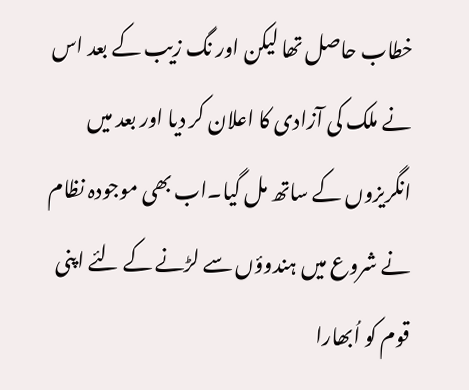خطاب حاصل تھا لیکن اور نگ زیب کے بعد اس نے ملک کی آزادی کا اعلان کر دیا اور بعد میں انگریزوں کے ساتھ مل گیا۔اب بھی موجودہ نظام نے شروع میں ہندوؤں سے لڑنے کے لئے اپنی قوم کو اُبھارا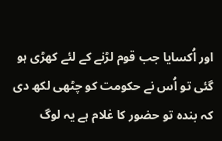اور اُکسایا جب قوم لڑنے کے لئے کھڑی ہو گئی تو اُس نے حکومت کو چٹھی لکھ دی کہ بندہ تو حضور کا غلام ہے یہ لوگ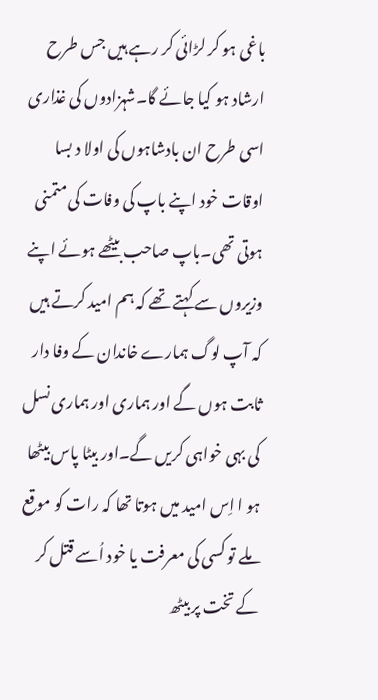باغی ہو کر لڑائی کر رہے ہیں جس طرح ارشاد ہو کیا جائے گا۔شہزادوں کی غذاری اسی طرح ان بادشاہوں کی اولا د بسا اوقات خود اپنے باپ کی وفات کی متمنی ہوتی تھی۔باپ صاحب بیٹھے ہوئے اپنے وزیروں سے کہتے تھے کہ ہم امید کرتے ہیں کہ آپ لوگ ہمارے خاندان کے وفا دار ثابت ہوں گے اور ہماری اور ہماری نسل کی بہی خواہی کریں گے۔اور بیٹا پاس بیٹھا ہو ا اِس امید میں ہوتا تھا کہ رات کو موقع ملے تو کسی کی معرفت یا خود اُسے قتل کر کے تخت پر بیٹھ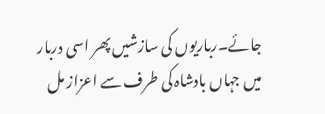جائے۔رباریوں کی سازشیں پھر اسی دربار میں جہاں بادشاہ کی طرف سے اعزاز مل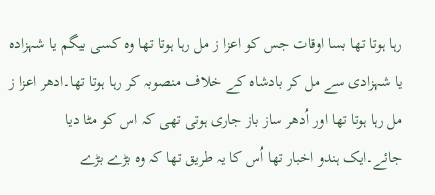رہا ہوتا تھا بسا اوقات جس کو اعزا ز مل رہا ہوتا تھا وہ کسی بیگم یا شہزادہ یا شہزادی سے مل کر بادشاہ کے خلاف منصوبہ کر رہا ہوتا تھا۔ادھر اعزا ز مل رہا ہوتا تھا اور اُدھر ساز باز جاری ہوتی تھی کہ اس کو مٹا دیا جائے۔ایک ہندو اخبار تھا اُس کا یہ طریق تھا کہ وہ بڑے بڑے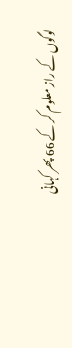لوگوں کے راز معلوم کر کے 66 پھر کہانی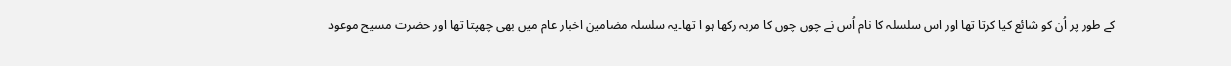کے طور پر اُن کو شائع کیا کرتا تھا اور اس سلسلہ کا نام اُس نے چوں چوں کا مربہ رکھا ہو ا تھا۔یہ سلسلہ مضامین اخبار عام میں بھی چھپتا تھا اور حضرت مسیح موعود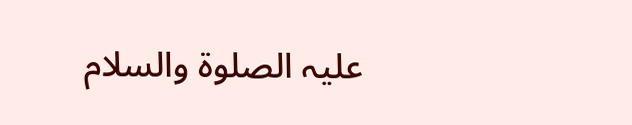علیہ الصلوۃ والسلام